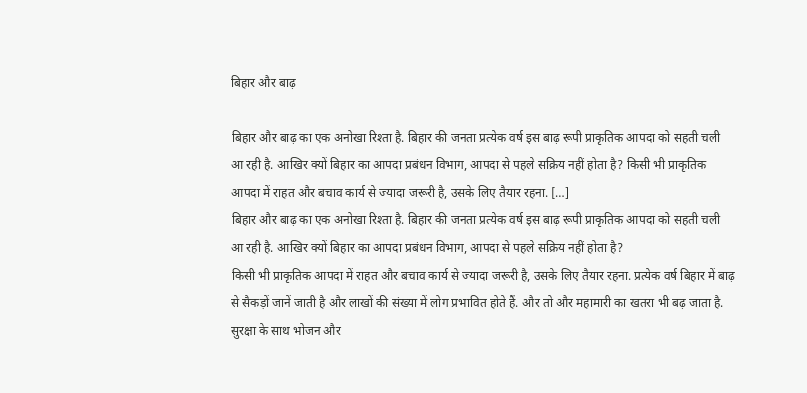बिहार और बाढ़

बिहार और बाढ़ का एक अनोखा रिश्ता है. बिहार की जनता प्रत्येक वर्ष इस बाढ़ रूपी प्राकृतिक आपदा को सहती चली आ रही है. आखिर क्यों बिहार का आपदा प्रबंधन विभाग, आपदा से पहले सक्रिय नहीं होता है? किसी भी प्राकृतिक आपदा में राहत और बचाव कार्य से ज्यादा जरूरी है, उसके लिए तैयार रहना. […]
बिहार और बाढ़ का एक अनोखा रिश्ता है. बिहार की जनता प्रत्येक वर्ष इस बाढ़ रूपी प्राकृतिक आपदा को सहती चली आ रही है. आखिर क्यों बिहार का आपदा प्रबंधन विभाग, आपदा से पहले सक्रिय नहीं होता है?
किसी भी प्राकृतिक आपदा में राहत और बचाव कार्य से ज्यादा जरूरी है, उसके लिए तैयार रहना. प्रत्येक वर्ष बिहार में बाढ़ से सैकड़ों जानें जाती है और लाखों की संख्या में लोग प्रभावित होते हैं. और तो और महामारी का खतरा भी बढ़ जाता है. सुरक्षा के साथ भोजन और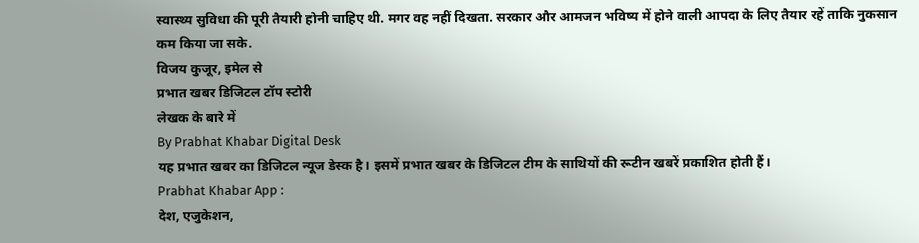स्वास्थ्य सुविधा की पूरी तैयारी होनी चाहिए थी. मगर वह नहीं दिखता. सरकार और आमजन भविष्य में होने वाली आपदा के लिए तैयार रहें ताकि नुकसान कम किया जा सके.
विजय कुजूर, इमेल से
प्रभात खबर डिजिटल टॉप स्टोरी
लेखक के बारे में
By Prabhat Khabar Digital Desk
यह प्रभात खबर का डिजिटल न्यूज डेस्क है। इसमें प्रभात खबर के डिजिटल टीम के साथियों की रूटीन खबरें प्रकाशित होती हैं।
Prabhat Khabar App :
देश, एजुकेशन,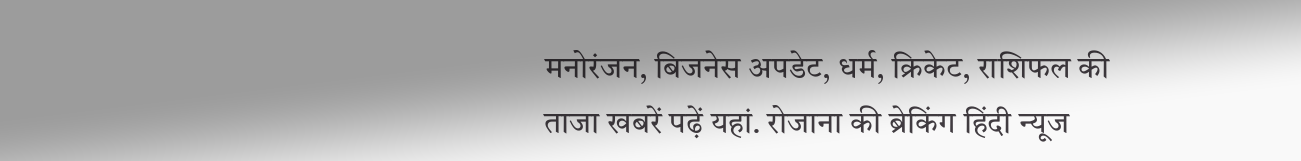मनोरंजन, बिजनेस अपडेट, धर्म, क्रिकेट, राशिफल की ताजा खबरें पढ़ें यहां. रोजाना की ब्रेकिंग हिंदी न्यूज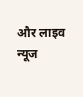और लाइव न्यूज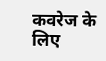कवरेज के लिए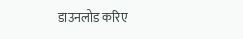डाउनलोड करिए